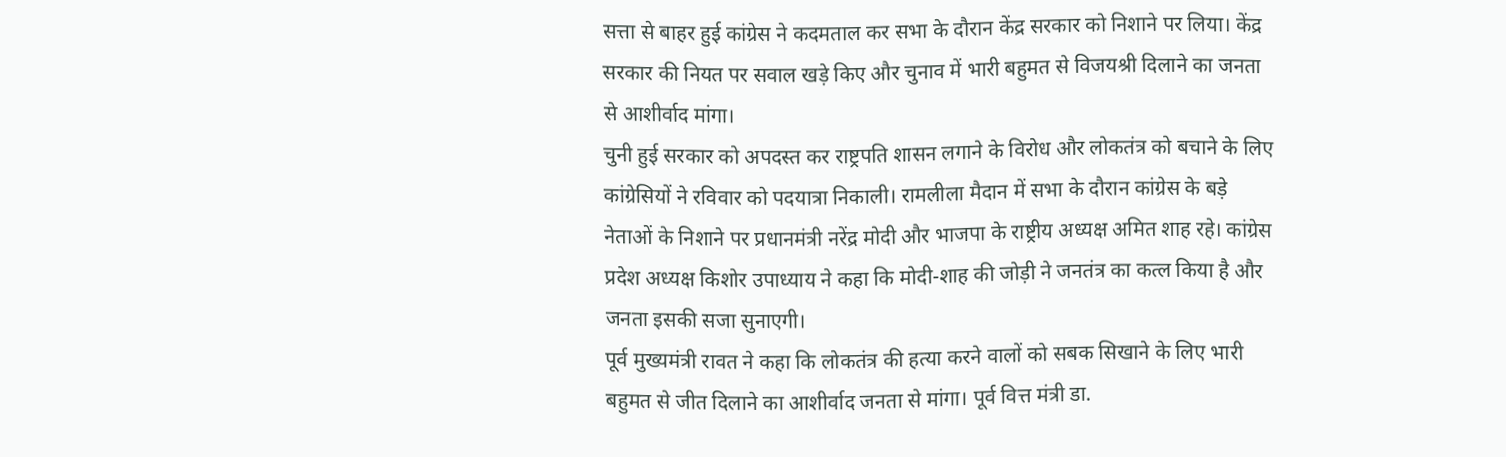सत्ता से बाहर हुई कांग्रेस ने कदमताल कर सभा के दौरान केंद्र सरकार को निशाने पर लिया। केंद्र सरकार की नियत पर सवाल खड़े किए और चुनाव में भारी बहुमत से विजयश्री दिलाने का जनता से आशीर्वाद मांगा।
चुनी हुई सरकार को अपदस्त कर राष्ट्रपति शासन लगाने के विरोध और लोकतंत्र को बचाने के लिए कांग्रेसियों ने रविवार को पदयात्रा निकाली। रामलीला मैदान में सभा के दौरान कांग्रेस के बड़े नेताओं के निशाने पर प्रधानमंत्री नरेंद्र मोदी और भाजपा के राष्ट्रीय अध्यक्ष अमित शाह रहे। कांग्रेस प्रदेश अध्यक्ष किशोर उपाध्याय ने कहा कि मोदी-शाह की जोड़ी ने जनतंत्र का कत्ल किया है और जनता इसकी सजा सुनाएगी।
पूर्व मुख्यमंत्री रावत ने कहा कि लोकतंत्र की हत्या करने वालों को सबक सिखाने के लिए भारी बहुमत से जीत दिलाने का आशीर्वाद जनता से मांगा। पूर्व वित्त मंत्री डा.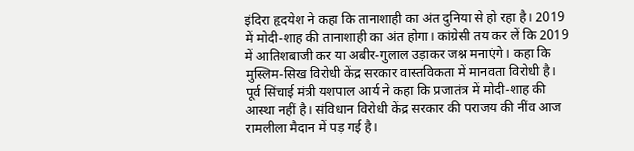इंदिरा हृदयेश ने कहा कि तानाशाही का अंत दुनिया से हो रहा है। 2019 में मोदी-शाह की तानाशाही का अंत होगा। कांग्रेसी तय कर लें कि 2019 में आतिशबाजी कर या अबीर-गुलाल उड़ाकर जश्न मनाएंगे। कहा कि मुस्लिम-सिख विरोधी केंद्र सरकार वास्तविकता में मानवता विरोधी है।
पूर्व सिंचाई मंत्री यशपाल आर्य ने कहा कि प्रजातंत्र में मोदी-शाह की आस्था नहीं है। संविधान विरोधी केंद्र सरकार की पराजय की नींव आज रामलीला मैदान में पड़ गई है।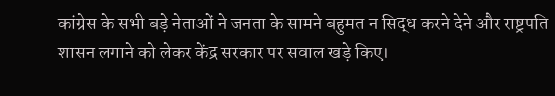कांग्रेस के सभी बड़े नेताओं ने जनता के सामने बहुमत न सिद्ध करने देने और राष्ट्रपति शासन लगाने को लेकर केंद्र सरकार पर सवाल खड़े किए।